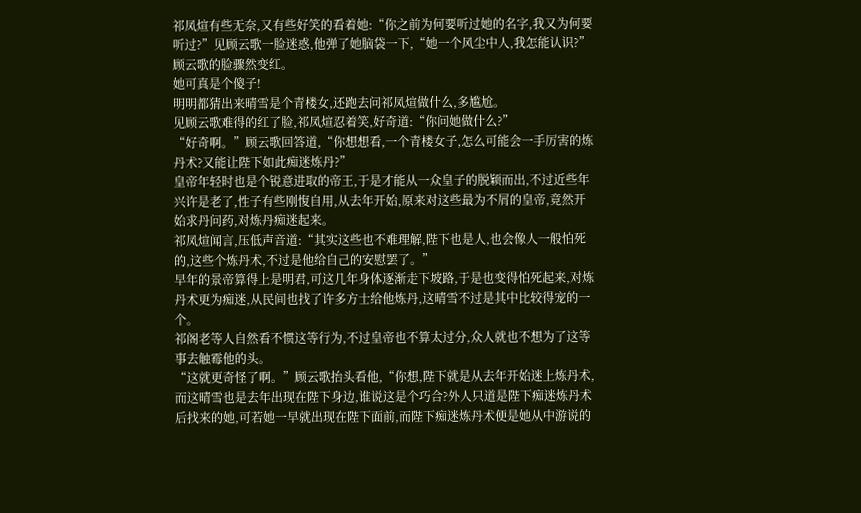祁凤煊有些无奈,又有些好笑的看着她:“你之前为何要听过她的名字,我又为何要听过?”见顾云歌一脸迷惑,他弹了她脑袋一下,“她一个风尘中人,我怎能认识?”
顾云歌的脸骤然变红。
她可真是个傻子!
明明都猜出来晴雪是个青楼女,还跑去问祁凤煊做什么,多尴尬。
见顾云歌难得的红了脸,祁凤煊忍着笑,好奇道:“你问她做什么?”
“好奇啊。”顾云歌回答道,“你想想看,一个青楼女子,怎么可能会一手厉害的炼丹术?又能让陛下如此痴迷炼丹?”
皇帝年轻时也是个锐意进取的帝王,于是才能从一众皇子的脱颖而出,不过近些年兴许是老了,性子有些刚愎自用,从去年开始,原来对这些最为不屑的皇帝,竟然开始求丹问药,对炼丹痴迷起来。
祁凤煊闻言,压低声音道:“其实这些也不难理解,陛下也是人,也会像人一般怕死的,这些个炼丹术,不过是他给自己的安慰罢了。”
早年的景帝算得上是明君,可这几年身体逐渐走下坡路,于是也变得怕死起来,对炼丹术更为痴迷,从民间也找了许多方士给他炼丹,这晴雪不过是其中比较得宠的一个。
祁阁老等人自然看不惯这等行为,不过皇帝也不算太过分,众人就也不想为了这等事去触霉他的头。
“这就更奇怪了啊。”顾云歌抬头看他,“你想,陛下就是从去年开始迷上炼丹术,而这晴雪也是去年出现在陛下身边,谁说这是个巧合?外人只道是陛下痴迷炼丹术后找来的她,可若她一早就出现在陛下面前,而陛下痴迷炼丹术便是她从中游说的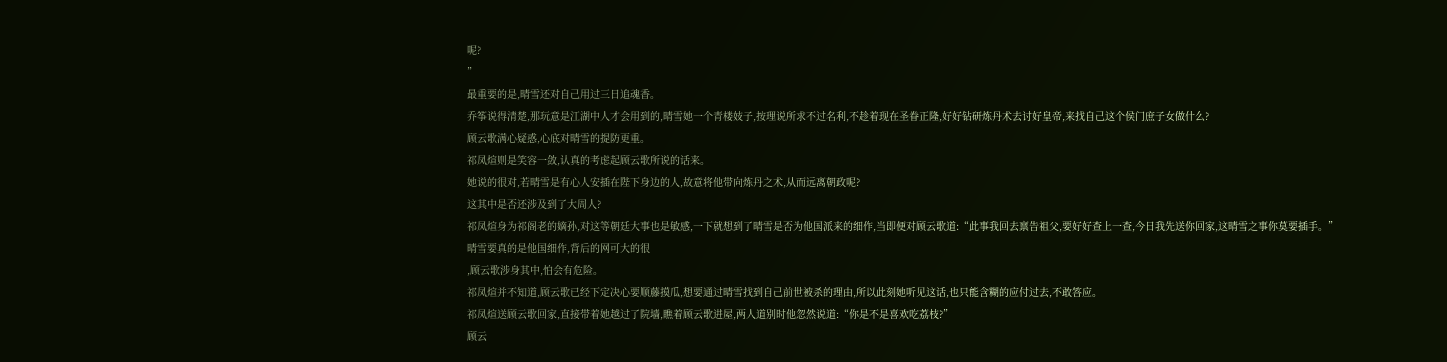呢?
”
最重要的是,晴雪还对自己用过三日追魂香。
乔筝说得清楚,那玩意是江湖中人才会用到的,晴雪她一个青楼妓子,按理说所求不过名利,不趁着现在圣眷正隆,好好钻研炼丹术去讨好皇帝,来找自己这个侯门庶子女做什么?
顾云歌满心疑惑,心底对晴雪的提防更重。
祁凤煊则是笑容一敛,认真的考虑起顾云歌所说的话来。
她说的很对,若晴雪是有心人安插在陛下身边的人,故意将他带向炼丹之术,从而远离朝政呢?
这其中是否还涉及到了大周人?
祁凤煊身为祁阁老的嫡孙,对这等朝廷大事也是敏感,一下就想到了晴雪是否为他国派来的细作,当即便对顾云歌道:“此事我回去禀告祖父,要好好查上一查,今日我先送你回家,这晴雪之事你莫要插手。”
晴雪要真的是他国细作,背后的网可大的很
,顾云歌涉身其中,怕会有危险。
祁凤煊并不知道,顾云歌已经下定决心要顺藤摸瓜,想要通过晴雪找到自己前世被杀的理由,所以此刻她听见这话,也只能含糊的应付过去,不敢答应。
祁凤煊送顾云歌回家,直接带着她越过了院墙,瞧着顾云歌进屋,两人道别时他忽然说道:“你是不是喜欢吃荔枝?”
顾云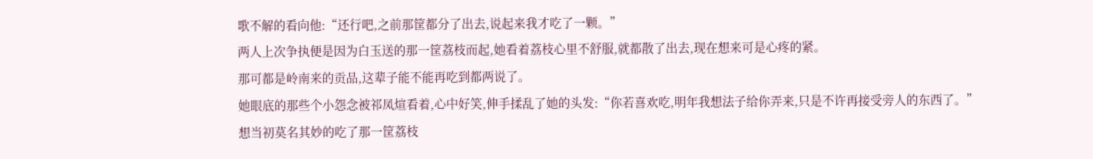歌不解的看向他:“还行吧,之前那筐都分了出去,说起来我才吃了一颗。”
两人上次争执便是因为白玉送的那一筐荔枝而起,她看着荔枝心里不舒服,就都散了出去,现在想来可是心疼的紧。
那可都是岭南来的贡品,这辈子能不能再吃到都两说了。
她眼底的那些个小怨念被祁凤煊看着,心中好笑,伸手揉乱了她的头发:“你若喜欢吃,明年我想法子给你弄来,只是不许再接受旁人的东西了。”
想当初莫名其妙的吃了那一筐荔枝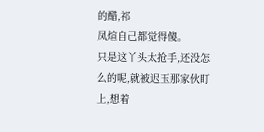的醋,祁
凤煊自己都觉得傻。
只是这丫头太抢手,还没怎么的呢,就被迟玉那家伙盯上,想着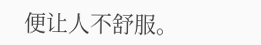便让人不舒服。